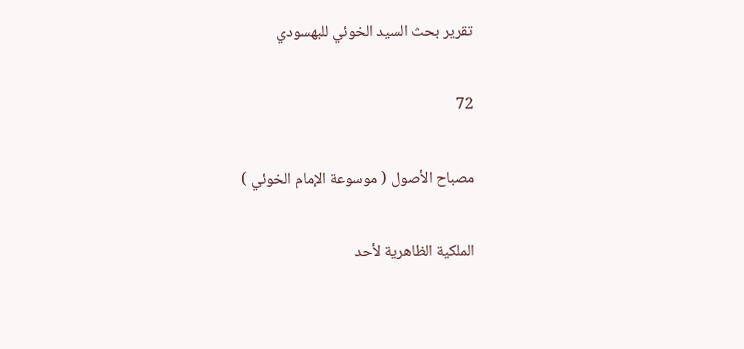تقرير بحث السيد الخوئي للبهسودي

72

مصباح الأصول ( موسوعة الإمام الخوئي )

الملكية الظاهرية لأحد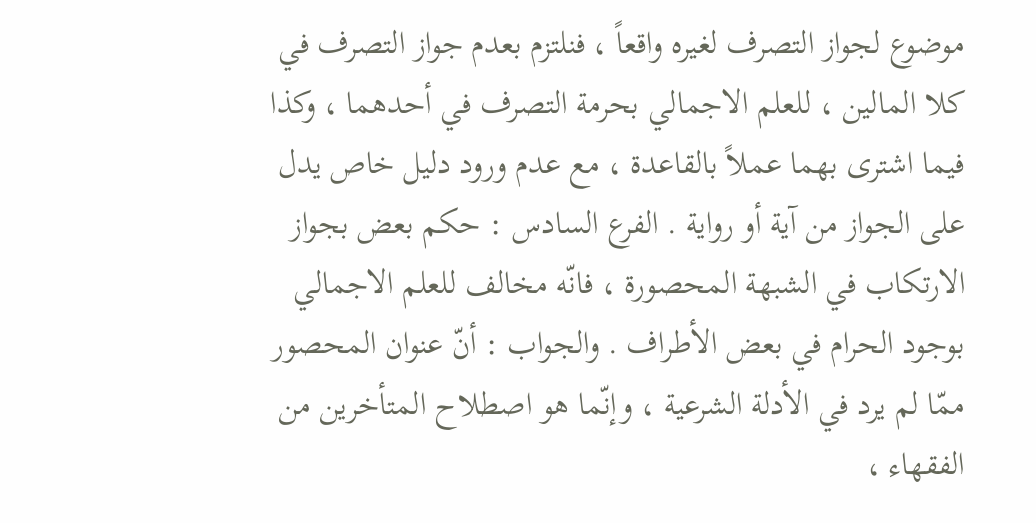موضوع لجواز التصرف لغيره واقعاً ، فنلتزم بعدم جواز التصرف في كلا المالين ، للعلم الاجمالي بحرمة التصرف في أحدهما ، وكذا فيما اشترى بهما عملاً بالقاعدة ، مع عدم ورود دليل خاص يدل على الجواز من آية أو رواية . الفرع السادس : حكم بعض بجواز الارتكاب في الشبهة المحصورة ، فانّه مخالف للعلم الاجمالي بوجود الحرام في بعض الأطراف . والجواب : أنّ عنوان المحصور ممّا لم يرد في الأدلة الشرعية ، وإنّما هو اصطلاح المتأخرين من الفقهاء ،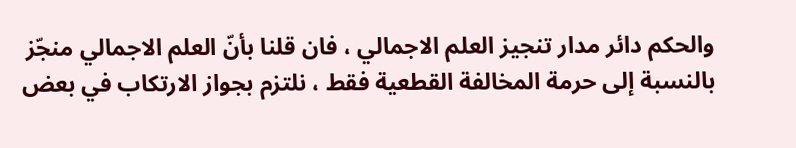والحكم دائر مدار تنجيز العلم الاجمالي ، فان قلنا بأنّ العلم الاجمالي منجّز بالنسبة إلى حرمة المخالفة القطعية فقط ، نلتزم بجواز الارتكاب في بعض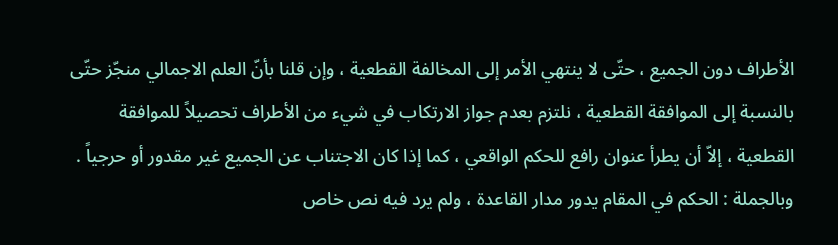الأطراف دون الجميع ، حتّى لا ينتهي الأمر إلى المخالفة القطعية ، وإن قلنا بأنّ العلم الاجمالي منجّز حتّى بالنسبة إلى الموافقة القطعية ، نلتزم بعدم جواز الارتكاب في شيء من الأطراف تحصيلاً للموافقة القطعية ، إلاّ أن يطرأ عنوان رافع للحكم الواقعي ، كما إذا كان الاجتناب عن الجميع غير مقدور أو حرجياً . وبالجملة : الحكم في المقام يدور مدار القاعدة ، ولم يرد فيه نص خاص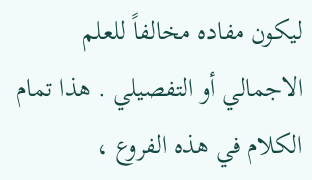ليكون مفاده مخالفاً للعلم الاجمالي أو التفصيلي . هذا تمام الكلام في هذه الفروع ،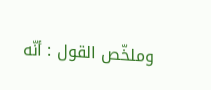وملخّص القول : أنّه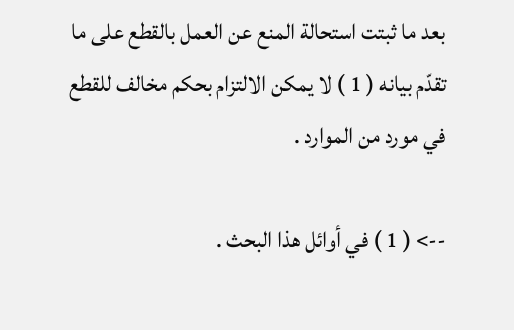بعد ما ثبتت استحالة المنع عن العمل بالقطع على ما تقدّم بيانه ( 1 ) لا يمكن الالتزام بحكم مخالف للقطع في مورد من الموارد .

--> ( 1 ) في أوائل هذا البحث .